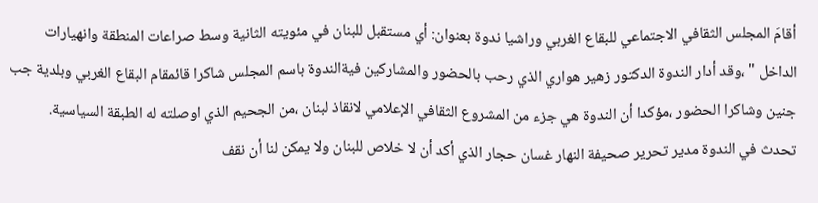أقامَ المجلس الثقافي الاجتماعي للبقاع الغربي وراشيا ندوة بعنوان: أي مستقبل للبنان في مئويته الثانية وسط صراعات المنطقة وانهيارات الداخل " ،وقد أدار الندوة الدكتور زهير هواري الذي رحب بالحضور والمشاركين فيةالندوة باسم المجلس شاكرا قائمقام البقاع الغربي وبلدية جب جنين وشاكرا الحضور ،مؤكدا أن الندوة هي جزء من المشروع الثقافي الإعلامي لانقاذ لبنان ،من الجحيم الذي اوصلته له الطبقة السياسية.
تحدث في الندوة مدير تحرير صحيفة النهار غسان حجار الذي أكد أن لا خلاص للبنان ولا يمكن لنا أن نقف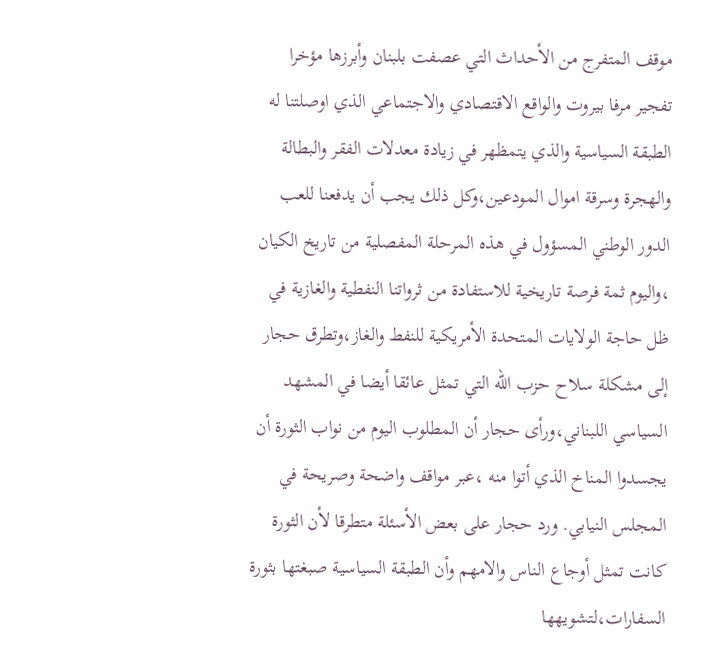موقف المتفرج من الأحداث التي عصفت بلبنان وأبرزها مؤخرا تفجير مرفا بيروت والواقع الاقتصادي والاجتماعي الذي اوصلتنا له الطبقة السياسية والذي يتمظهر في زيادة معدلات الفقر والبطالة والهجرة وسرقة اموال المودعين،وكل ذلك يجب أن يدفعنا للعب الدور الوطني المسؤول في هذه المرحلة المفصلية من تاريخ الكيان ،واليوم ثمة فرصة تاريخية للاستفادة من ثرواتنا النفطية والغازية في ظل حاجة الولايات المتحدة الأمريكية للنفط والغاز،وتطرق حجار إلى مشكلة سلاح حزب الله التي تمثل عائقا أيضا في المشهد السياسي اللبناني،ورأى حجار أن المطلوب اليوم من نواب الثورة أن يجسدوا المناخ الذي أتوا منه ،عبر مواقف واضحة وصريحة في المجلس النيابي. ورد حجار على بعض الأسئلة متطرقا لأن الثورة كانت تمثل أوجاع الناس والامهم وأن الطبقة السياسية صبغتها بثورة السفارات،لتشويهها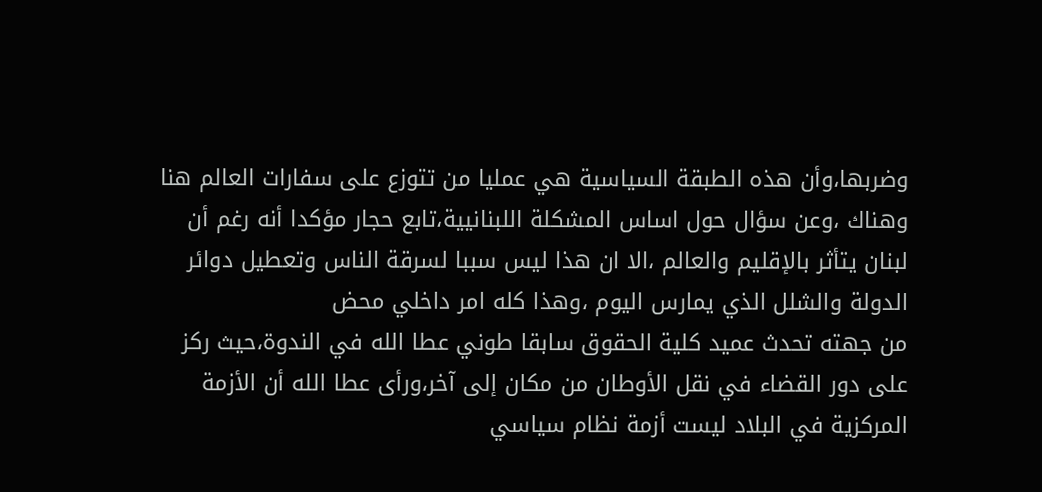وضربها،وأن هذه الطبقة السياسية هي عمليا من تتوزع على سفارات العالم هنا وهناك ،وعن سؤال حول اساس المشكلة اللبنانيية،تابع حجار مؤكدا أنه رغم أن لبنان يتأثر بالإقليم والعالم ،الا ان هذا ليس سببا لسرقة الناس وتعطيل دوائر الدولة والشلل الذي يمارس اليوم ،وهذا كله امر داخلي محض
من جهته تحدث عميد كلية الحقوق سابقا طوني عطا الله في الندوة،حيث ركز على دور القضاء في نقل الأوطان من مكان إلى آخر،ورأى عطا الله أن الأزمة المركزية في البلاد ليست أزمة نظام سياسي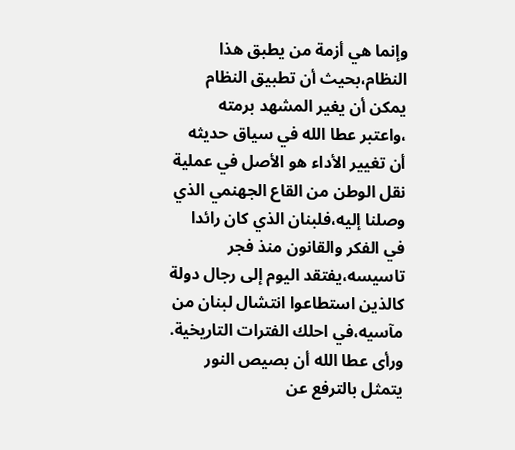وإنما هي أزمة من يطبق هذا النظام،بحيث أن تطبيق النظام يمكن أن يغير المشهد برمته ،واعتبر عطا الله في سياق حديثه أن تغيير الأداء هو الأصل في عملية نقل الوطن من القاع الجهنمي الذي وصلنا إليه،فلبنان الذي كان رائدا في الفكر والقانون منذ فجر تاسيسه،يفتقد اليوم إلى رجال دولة كالذين استطاعوا انتشال لبنان من مآسيه،في احلك الفترات التاريخية. ورأى عطا الله أن بصيص النور يتمثل بالترفع عن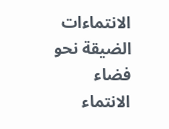الانتماءات الضيقة نحو فضاء الانتماء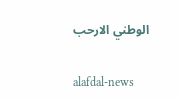الوطني الارحب

alafdal-news